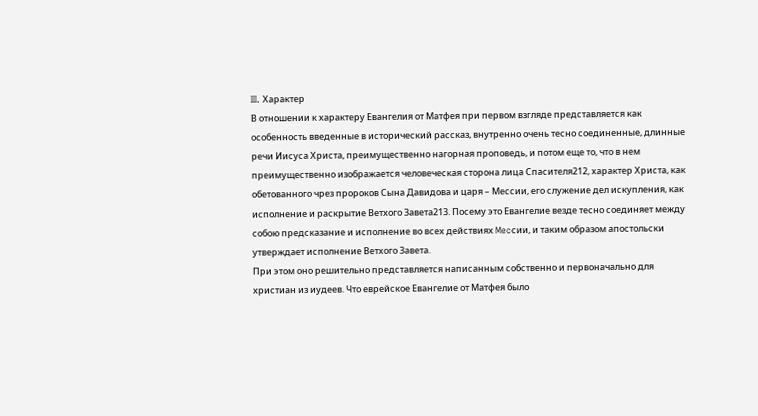III. Характер
В отношении к характеру Евангелия от Матфея при первом взгляде представляется как особенность введенные в исторический рассказ, внутренно очень тесно соединенные, длинные речи Иисуса Христа, преимущественно нагорная проповедь, и потом еще то, что в нем преимущественно изображается человеческая сторона лица Спасителя212, характер Христа, как обетованного чрез пророков Сына Давидова и царя – Мессии, его служение дел искупления, как исполнение и раскрытие Ветхого Завета213. Посему это Евангелие везде тесно соединяет между собою предсказание и исполнение во всех действиях Mecсии, и таким образом апостольски утверждает исполнение Ветхого Завета.
При этом оно решительно представляется написанным собственно и первоначально для христиан из иудеев. Что еврейское Евангелие от Матфея было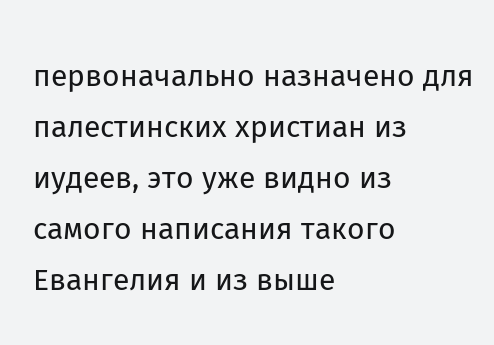первоначально назначено для палестинских христиан из иудеев, это уже видно из самого написания такого Евангелия и из выше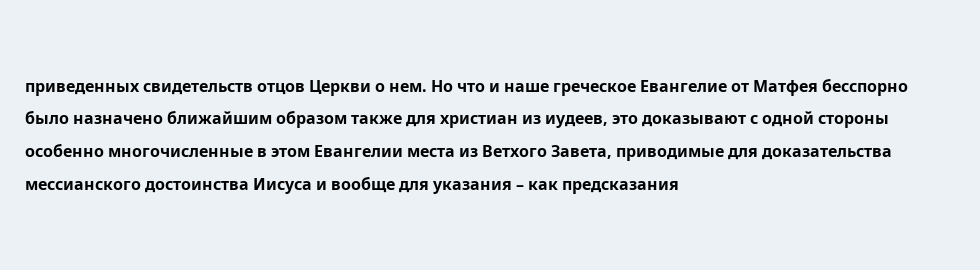приведенных свидетельств отцов Церкви о нем. Но что и наше греческое Евангелие от Матфея бесспорно было назначено ближайшим образом также для христиан из иудеев, это доказывают с одной стороны особенно многочисленные в этом Евангелии места из Ветхого Завета, приводимые для доказательства мессианского достоинства Иисуса и вообще для указания – как предсказания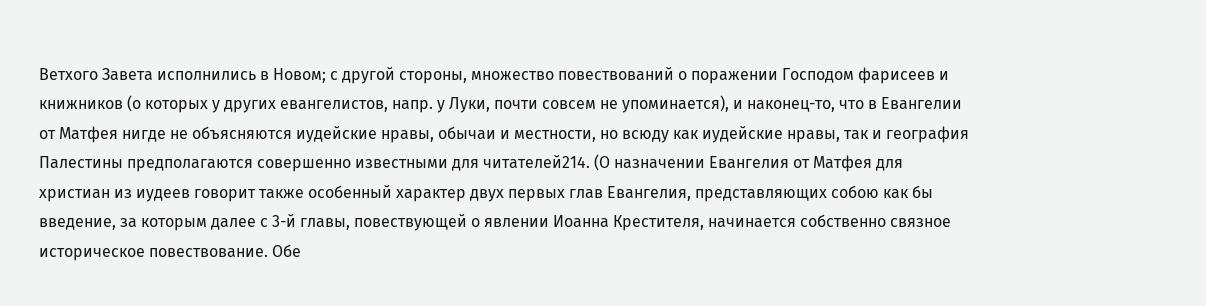Ветхого Завета исполнились в Новом; с другой стороны, множество повествований о поражении Господом фарисеев и книжников (о которых у других евангелистов, напр. у Луки, почти совсем не упоминается), и наконец-то, что в Евангелии от Матфея нигде не объясняются иудейские нравы, обычаи и местности, но всюду как иудейские нравы, так и география Палестины предполагаются совершенно известными для читателей214. (О назначении Евангелия от Матфея для христиан из иудеев говорит также особенный характер двух первых глав Евангелия, представляющих собою как бы введение, за которым далее с 3-й главы, повествующей о явлении Иоанна Крестителя, начинается собственно связное историческое повествование. Обе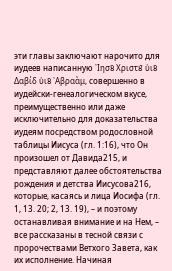эти главы заключают нарочито для иудеев написанную ᾽Ιησᴕ͂ Χριστᴕ͂ ὑιᴕ͂ Δαβίδ ὑιᴕ͂ ᾽Αβραὰμ, совершенно в иудейски-генеалогическом вкусе, преимущественно или даже исключительно для доказательства иудеям посредством родословной таблицы Иисуса (гл. 1:16), что Он произошел от Давида215, и представляют далее обстоятельства рождения и детства Иисусова216, которые, касаясь и лица Иосифа (гл. 1, 13. 20; 2, 13. 19), – и поэтому останавливая внимание и на Нем, – все рассказаны в тесной связи с пророчествами Ветхого Завета, как их исполнение. Начиная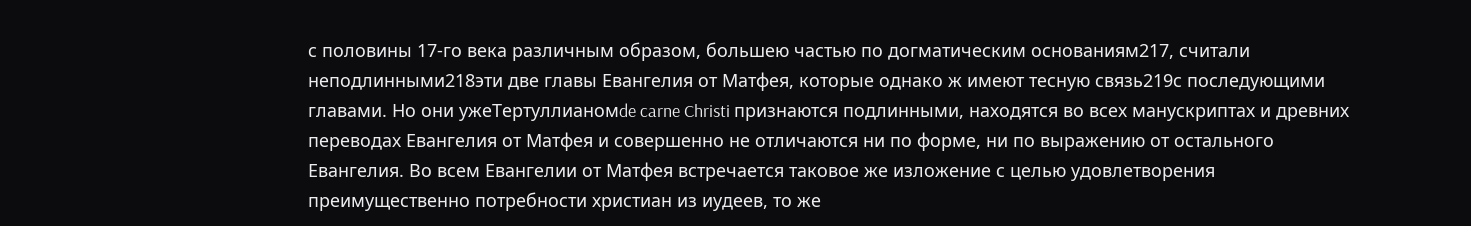с половины 17-го века различным образом, большею частью по догматическим основаниям217, считали неподлинными218эти две главы Евангелия от Матфея, которые однако ж имеют тесную связь219с последующими главами. Но они ужеТертуллианомde carne Christi признаются подлинными, находятся во всех манускриптах и древних переводах Евангелия от Матфея и совершенно не отличаются ни по форме, ни по выражению от остального Евангелия. Во всем Евангелии от Матфея встречается таковое же изложение с целью удовлетворения преимущественно потребности христиан из иудеев, то же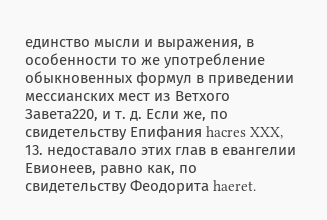единство мысли и выражения, в особенности то же употребление обыкновенных формул в приведении мессианских мест из Ветхого Завета220, и т. д. Если же, по свидетельству Епифания hacres XXX, 13. недоставало этих глав в евангелии Евионеев, равно как, по свидетельству Феодорита haeret.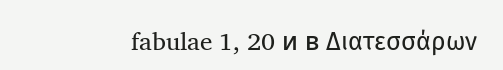fabulae 1, 20 и в Διατεσσάρων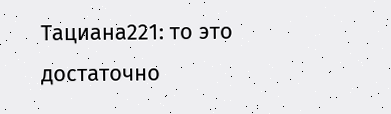Тациана221: то это достаточно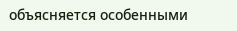объясняется особенными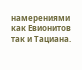намерениями как Евионитов так и Тациана.